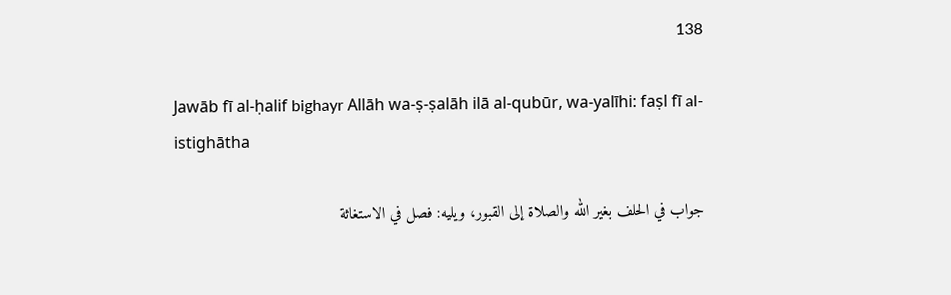138

Jawāb fī al-ḥalif bighayr Allāh wa-ṣ-ṣalāh ilā al-qubūr, wa-yalīhi: faṣl fī al-istighātha

جواب في الحلف بغير الله والصلاة إلى القبور، ويليه: فصل في الاستغاثة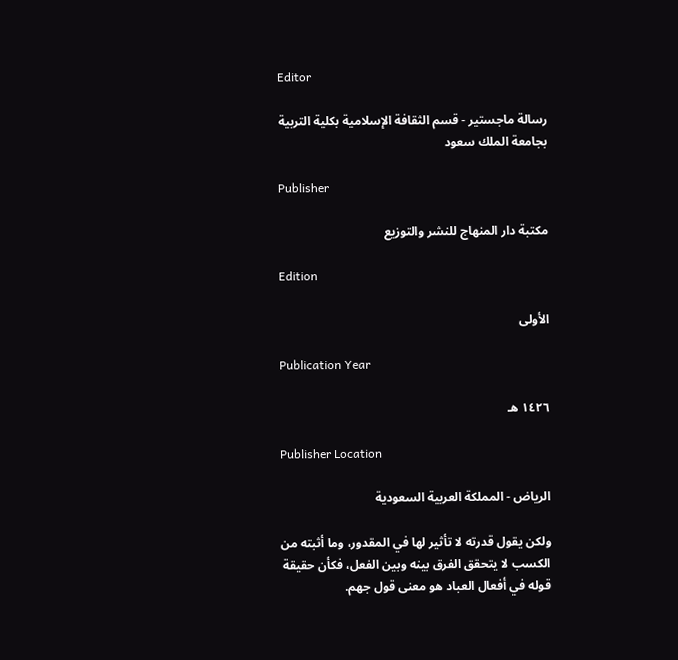Editor

رسالة ماجستير - قسم الثقافة الإسلامية بكلية التربية بجامعة الملك سعود

Publisher

مكتبة دار المنهاج للنشر والتوزيع

Edition

الأولى

Publication Year

١٤٢٦ هـ

Publisher Location

الرياض - المملكة العربية السعودية

ولكن يقول قدرته لا تأثير لها في المقدور، وما أثبته من الكسب لا يتحقق الفرق بينه وبين الفعل، فكأن حقيقة قوله في أفعال العباد هو معنى قول جهم.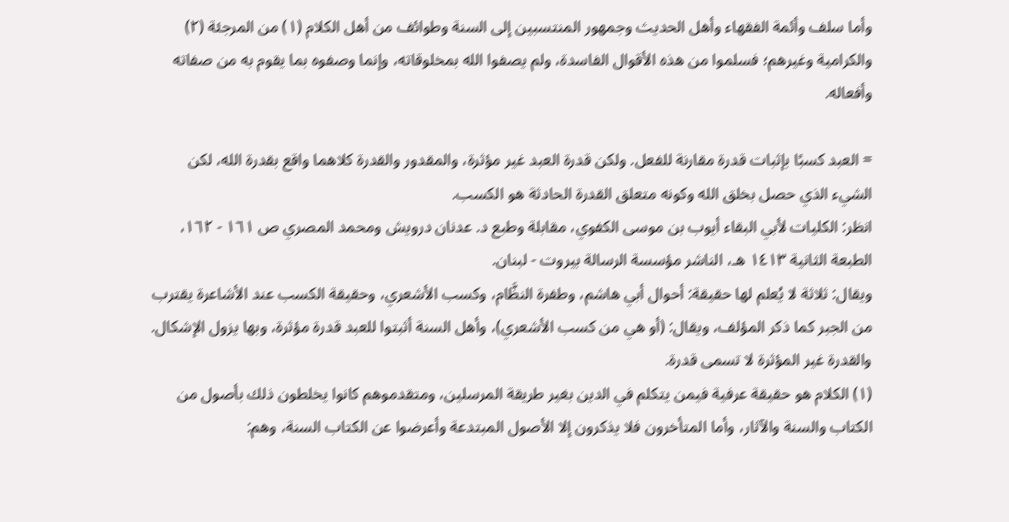وأما سلف وأئمة الفقهاء وأهل الحديث وجمهور المنتسبين إلى السنة وطوائف من أهل الكلام (١) من المرجئة (٢) والكرامية وغيرهم؛ فسلموا من هذه الأقوال الفاسدة، ولم يصفوا الله بمخلوقاته، وإنما وصفوه بما يقوم به من صفاته وأفعاله.

= العبد كسبًا بإثبات قدرة مقارنة للفعل. ولكن قدرة العبد غير مؤثرة، والمقدور والقدرة كلاهما واقع بقدرة الله، لكن الشيء الذي حصل بخلق الله وكونه متعلق القدرة الحادثة هو الكسب.
انظر: الكليات لأبي البقاء أيوب بن موسى الكفوي، مقابلة وطبع د. عدنان درويش ومحمد المصري ص ١٦١ - ١٦٢، الطبعة الثانية ١٤١٣ هـ، الناشر مؤسسة الرسالة بيروت - لبنان.
ويقال: ثلاثة لا يُعلم لها حقيقة: أحوال أبي هاشم، وطفرة النظَّام، وكسب الأشعري، وحقيقة الكسب عند الأشاعرة يقترب من الجبر كما ذكر المؤلف، ويقال: (أو هي من كسب الأشعري)، وأهل السنة أثبتوا للعبد قدرة مؤثرة، وبها يزول الإشكال. والقدرة غير المؤثرة لا تسمى قدرة.
(١) الكلام هو حقيقة عرفية فيمن يتكلم في الدين بغير طريقة المرسلين، ومتقدموهم كانوا يخلطون ذلك بأصول من الكتاب والسنة والآثار، وأما المتأخرون فلا يذكرون إلا الأصول المبتدعة وأعرضوا عن الكتاب السنة، وهم: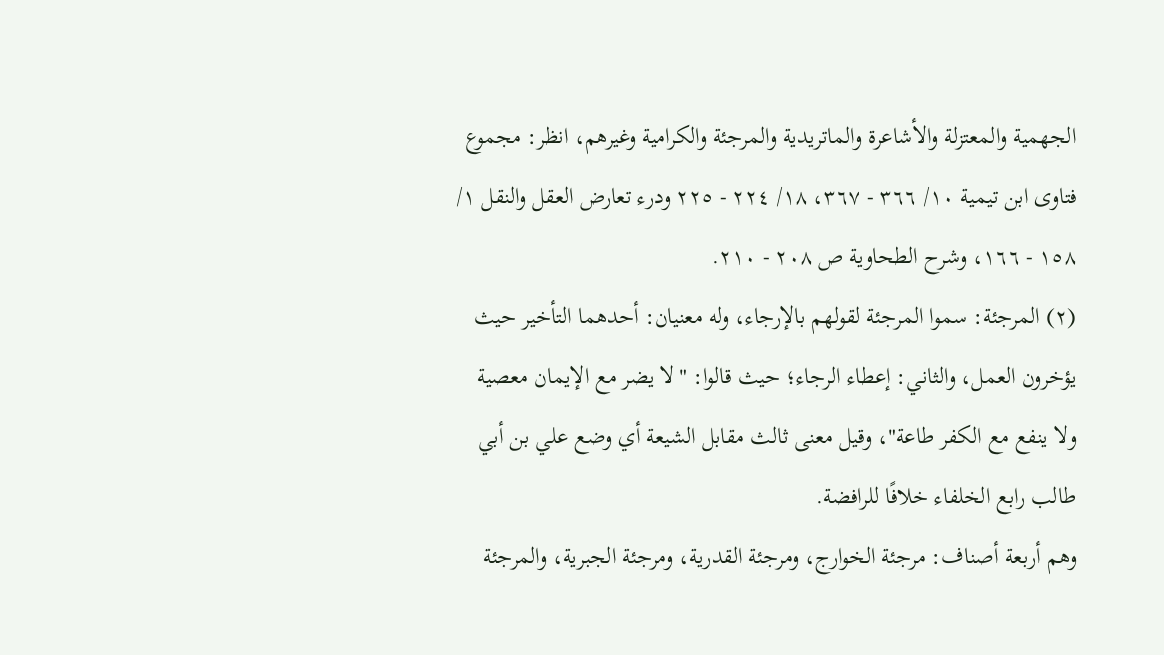الجهمية والمعتزلة والأشاعرة والماتريدية والمرجئة والكرامية وغيرهم، انظر: مجموع فتاوى ابن تيمية ١٠/ ٣٦٦ - ٣٦٧، ١٨/ ٢٢٤ - ٢٢٥ ودرء تعارض العقل والنقل ١/ ١٥٨ - ١٦٦، وشرح الطحاوية ص ٢٠٨ - ٢١٠.
(٢) المرجئة: سموا المرجئة لقولهم بالإرجاء، وله معنيان: أحدهما التأخير حيث يؤخرون العمل، والثاني: إعطاء الرجاء؛ حيث قالوا: "لا يضر مع الإيمان معصية ولا ينفع مع الكفر طاعة"، وقيل معنى ثالث مقابل الشيعة أي وضع علي بن أبي طالب رابع الخلفاء خلافًا للرافضة.
وهم أربعة أصناف: مرجئة الخوارج، ومرجئة القدرية، ومرجئة الجبرية، والمرجئة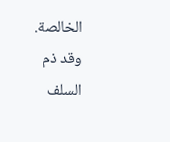الخالصة. وقد ذم السلف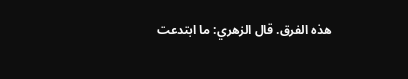هذه الفرق. قال الزهري: ما ابتدعت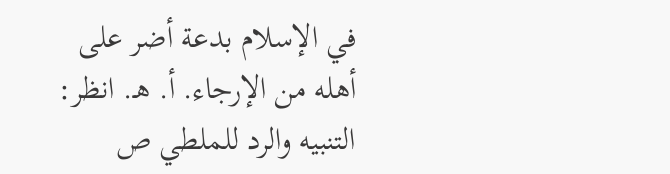في الإسلام بدعة أضر على أهله من الإرجاء. أ. هـ. انظر: التنبيه والرد للملطي ص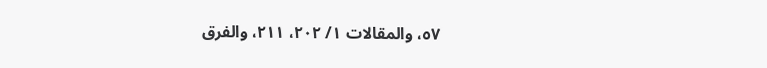٥٧، والمقالات ١/ ٢٠٢، ٢١١، والفرق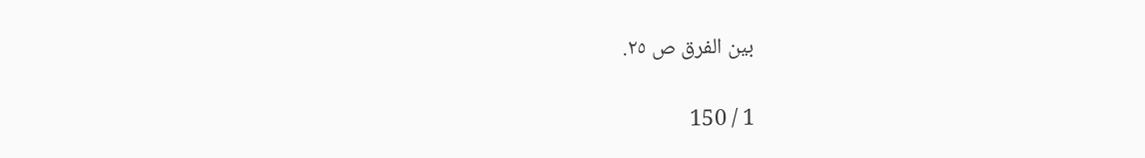بين الفرق ص ٢٥.

1 / 150